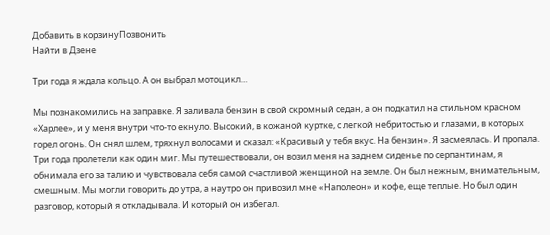Добавить в корзинуПозвонить
Найти в Дзене

Три года я ждала кольцо. А он выбрал мотоцикл…

Мы познакомились на заправке. Я заливала бензин в свой скромный седан, а он подкатил на стильном красном «Харлее», и у меня внутри что-то екнуло. Высокий, в кожаной куртке, с легкой небритостью и глазами, в которых горел огонь. Он снял шлем, тряхнул волосами и сказал: «Красивый у тебя вкус. На бензин». Я засмеялась. И пропала. Три года пролетели как один миг. Мы путешествовали, он возил меня на заднем сиденье по серпантинам, я обнимала его за талию и чувствовала себя самой счастливой женщиной на земле. Он был нежным, внимательным, смешным. Мы могли говорить до утра, а наутро он привозил мне «Наполеон» и кофе, еще теплые. Но был один разговор, который я откладывала. И который он избегал.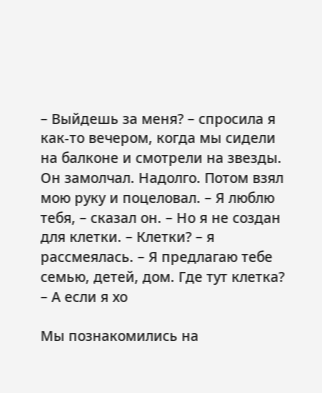– Выйдешь за меня? – спросила я как-то вечером, когда мы сидели на балконе и смотрели на звезды. Он замолчал. Надолго. Потом взял мою руку и поцеловал. – Я люблю тебя, – сказал он. – Но я не создан для клетки. – Клетки? – я рассмеялась. – Я предлагаю тебе семью, детей, дом. Где тут клетка? – А если я хо

Мы познакомились на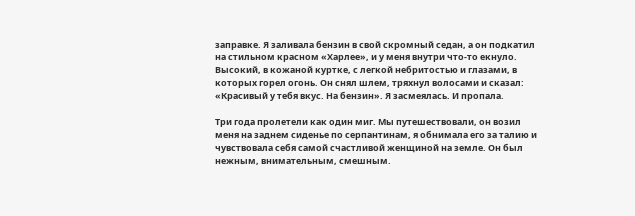заправке. Я заливала бензин в свой скромный седан, а он подкатил на стильном красном «Харлее», и у меня внутри что-то екнуло. Высокий, в кожаной куртке, с легкой небритостью и глазами, в которых горел огонь. Он снял шлем, тряхнул волосами и сказал: «Красивый у тебя вкус. На бензин». Я засмеялась. И пропала.

Три года пролетели как один миг. Мы путешествовали, он возил меня на заднем сиденье по серпантинам, я обнимала его за талию и чувствовала себя самой счастливой женщиной на земле. Он был нежным, внимательным, смешным.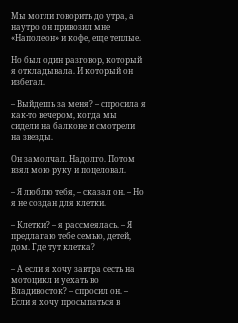Мы могли говорить до утра, а наутро он привозил мне «Наполеон» и кофе, еще теплые.

Но был один разговор, который я откладывала. И который он избегал.

– Выйдешь за меня? – спросила я как-то вечером, когда мы сидели на балконе и смотрели на звезды.

Он замолчал. Надолго. Потом взял мою руку и поцеловал.

– Я люблю тебя, – сказал он. – Но я не создан для клетки.

– Клетки? – я рассмеялась. – Я предлагаю тебе семью, детей, дом. Где тут клетка?

– А если я хочу завтра сесть на мотоцикл и уехать во Владивосток? – спросил он. – Если я хочу просыпаться в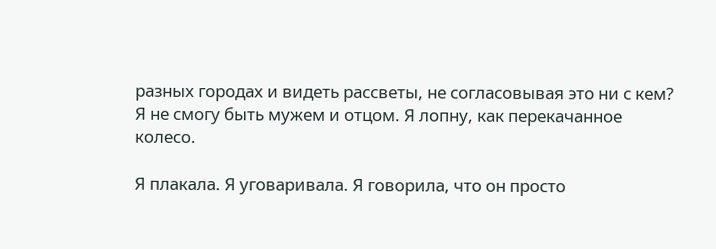разных городах и видеть рассветы, не согласовывая это ни с кем? Я не смогу быть мужем и отцом. Я лопну, как перекачанное колесо.

Я плакала. Я уговаривала. Я говорила, что он просто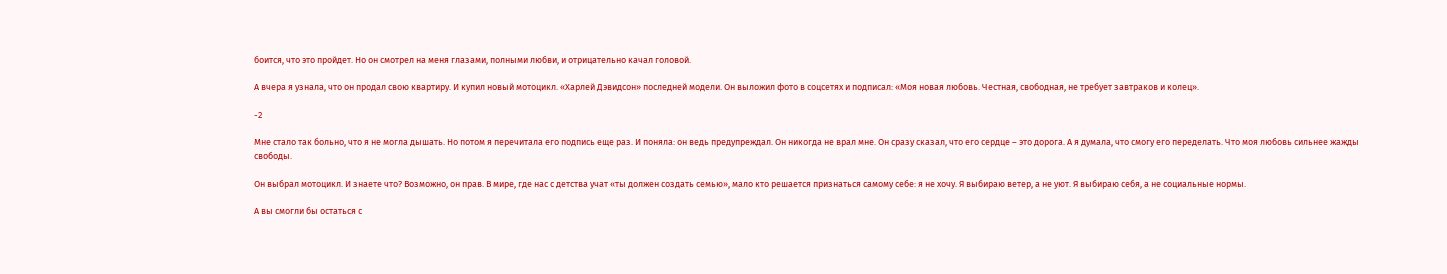боится, что это пройдет. Но он смотрел на меня глазами, полными любви, и отрицательно качал головой.

А вчера я узнала, что он продал свою квартиру. И купил новый мотоцикл. «Харлей Дэвидсон» последней модели. Он выложил фото в соцсетях и подписал: «Моя новая любовь. Честная, свободная, не требует завтраков и колец».

-2

Мне стало так больно, что я не могла дышать. Но потом я перечитала его подпись еще раз. И поняла: он ведь предупреждал. Он никогда не врал мне. Он сразу сказал, что его сердце – это дорога. А я думала, что смогу его переделать. Что моя любовь сильнее жажды свободы.

Он выбрал мотоцикл. И знаете что? Возможно, он прав. В мире, где нас с детства учат «ты должен создать семью», мало кто решается признаться самому себе: я не хочу. Я выбираю ветер, а не уют. Я выбираю себя, а не социальные нормы.

А вы смогли бы остаться с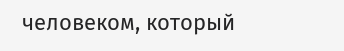человеком, который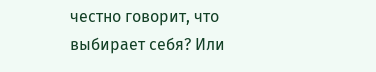честно говорит, что выбирает себя? Или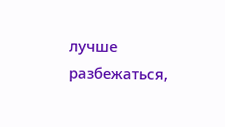лучше разбежаться,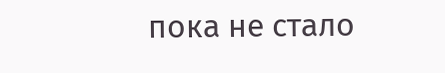пока не стало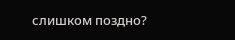слишком поздно?